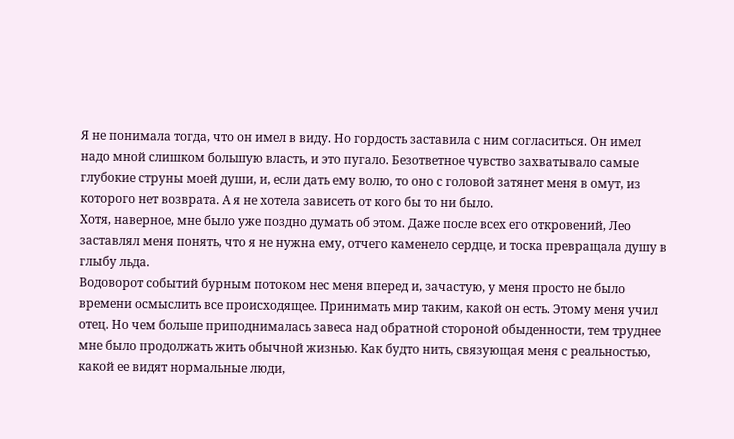Я не понимала тогда, что он имел в виду. Но гордость заставила с ним согласиться. Он имел надо мной слишком большую власть, и это пугало. Безответное чувство захватывало самые глубокие струны моей души, и, если дать ему волю, то оно с головой затянет меня в омут, из которого нет возврата. А я не хотела зависеть от кого бы то ни было.
Хотя, наверное, мне было уже поздно думать об этом. Даже после всех его откровений, Лео заставлял меня понять, что я не нужна ему, отчего каменело сердце, и тоска превращала душу в глыбу льда.
Водоворот событий бурным потоком нес меня вперед и, зачастую, у меня просто не было времени осмыслить все происходящее. Принимать мир таким, какой он есть. Этому меня учил отец. Но чем больше приподнималась завеса над обратной стороной обыденности, тем труднее мне было продолжать жить обычной жизнью. Как будто нить, связующая меня с реальностью, какой ее видят нормальные люди,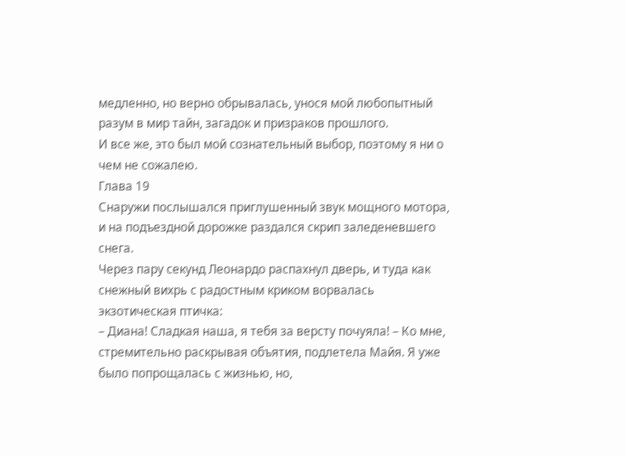медленно, но верно обрывалась, унося мой любопытный разум в мир тайн, загадок и призраков прошлого.
И все же, это был мой сознательный выбор, поэтому я ни о чем не сожалею.
Глава 19
Снаружи послышался приглушенный звук мощного мотора, и на подъездной дорожке раздался скрип заледеневшего снега.
Через пару секунд Леонардо распахнул дверь, и туда как снежный вихрь с радостным криком ворвалась экзотическая птичка:
– Диана! Сладкая наша, я тебя за версту почуяла! – Ко мне, стремительно раскрывая объятия, подлетела Майя. Я уже было попрощалась с жизнью, но,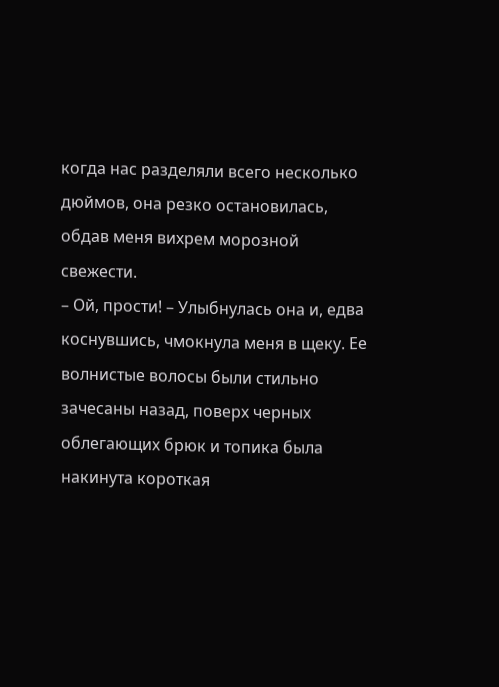когда нас разделяли всего несколько дюймов, она резко остановилась, обдав меня вихрем морозной свежести.
– Ой, прости! – Улыбнулась она и, едва коснувшись, чмокнула меня в щеку. Ее волнистые волосы были стильно зачесаны назад, поверх черных облегающих брюк и топика была накинута короткая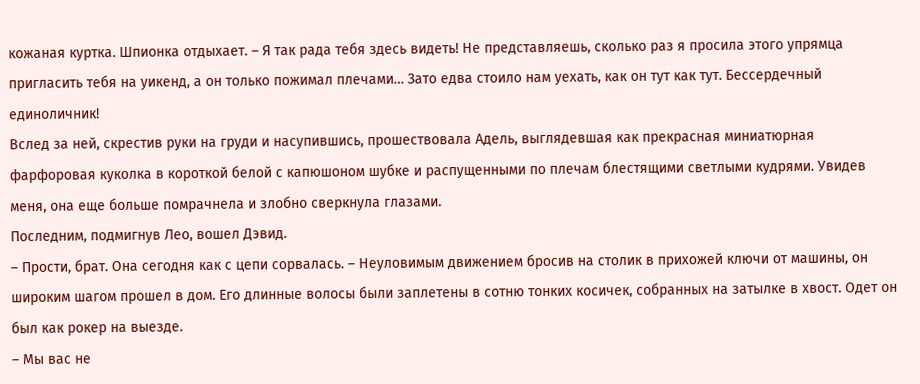кожаная куртка. Шпионка отдыхает. – Я так рада тебя здесь видеть! Не представляешь, сколько раз я просила этого упрямца пригласить тебя на уикенд, а он только пожимал плечами… Зато едва стоило нам уехать, как он тут как тут. Бессердечный единоличник!
Вслед за ней, скрестив руки на груди и насупившись, прошествовала Адель, выглядевшая как прекрасная миниатюрная фарфоровая куколка в короткой белой с капюшоном шубке и распущенными по плечам блестящими светлыми кудрями. Увидев меня, она еще больше помрачнела и злобно сверкнула глазами.
Последним, подмигнув Лео, вошел Дэвид.
– Прости, брат. Она сегодня как с цепи сорвалась. – Неуловимым движением бросив на столик в прихожей ключи от машины, он широким шагом прошел в дом. Его длинные волосы были заплетены в сотню тонких косичек, собранных на затылке в хвост. Одет он был как рокер на выезде.
– Мы вас не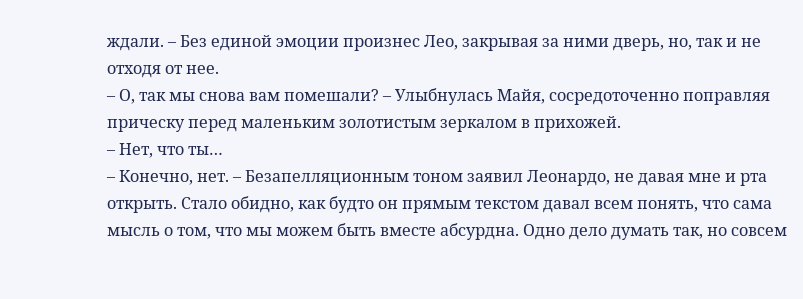ждали. – Без единой эмоции произнес Лео, закрывая за ними дверь, но, так и не отходя от нее.
– О, так мы снова вам помешали? – Улыбнулась Майя, сосредоточенно поправляя прическу перед маленьким золотистым зеркалом в прихожей.
– Нет, что ты…
– Конечно, нет. – Безапелляционным тоном заявил Леонардо, не давая мне и рта открыть. Стало обидно, как будто он прямым текстом давал всем понять, что сама мысль о том, что мы можем быть вместе абсурдна. Одно дело думать так, но совсем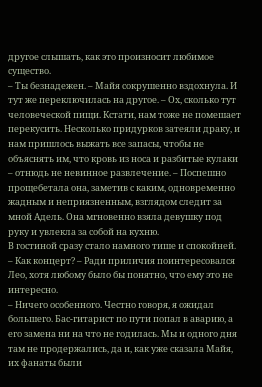другое слышать, как это произносит любимое существо.
– Ты безнадежен. – Майя сокрушенно вздохнула. И тут же переключилась на другое. – Ох, сколько тут человеческой пищи. Кстати, нам тоже не помешает перекусить. Несколько придурков затеяли драку, и нам пришлось выжать все запасы, чтобы не объяснять им, что кровь из носа и разбитые кулаки – отнюдь не невинное развлечение. – Поспешно прощебетала она, заметив с каким, одновременно жадным и неприязненным, взглядом следит за мной Адель. Она мгновенно взяла девушку под руку и увлекла за собой на кухню.
В гостиной сразу стало намного тише и спокойней.
– Как концерт? – Ради приличия поинтересовался Лео, хотя любому было бы понятно, что ему это не интересно.
– Ничего особенного. Честно говоря, я ожидал большего. Бас-гитарист по пути попал в аварию, а его замена ни на что не годилась. Мы и одного дня там не продержались, да и, как уже сказала Майя, их фанаты были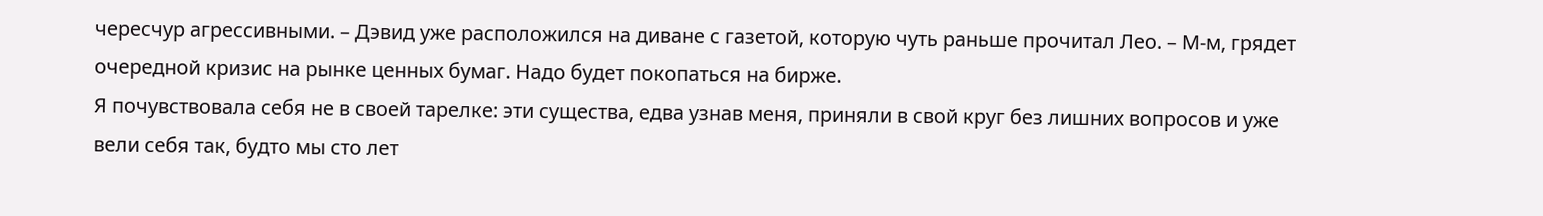чересчур агрессивными. – Дэвид уже расположился на диване с газетой, которую чуть раньше прочитал Лео. – М-м, грядет очередной кризис на рынке ценных бумаг. Надо будет покопаться на бирже.
Я почувствовала себя не в своей тарелке: эти существа, едва узнав меня, приняли в свой круг без лишних вопросов и уже вели себя так, будто мы сто лет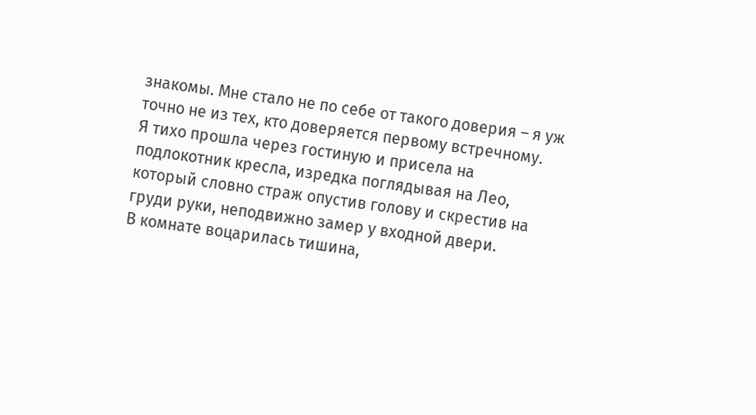знакомы. Мне стало не по себе от такого доверия – я уж точно не из тех, кто доверяется первому встречному.
Я тихо прошла через гостиную и присела на подлокотник кресла, изредка поглядывая на Лео, который словно страж опустив голову и скрестив на груди руки, неподвижно замер у входной двери.
В комнате воцарилась тишина,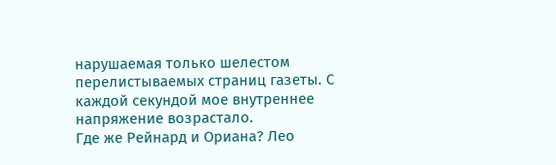нарушаемая только шелестом перелистываемых страниц газеты. С каждой секундой мое внутреннее напряжение возрастало.
Где же Рейнард и Ориана? Лео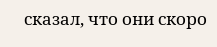сказал, что они скоро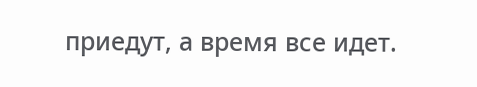приедут, а время все идет.